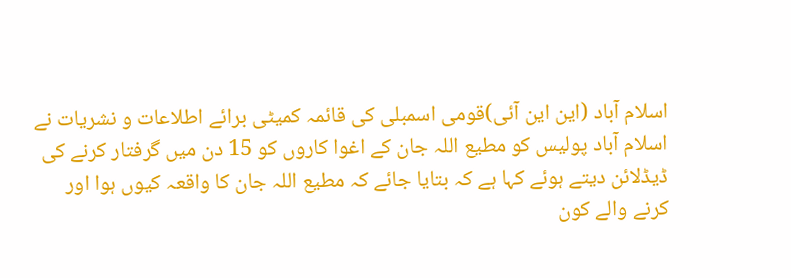اسلام آباد (این این آئی)قومی اسمبلی کی قائمہ کمیٹی برائے اطلاعات و نشریات نے اسلام آباد پولیس کو مطیع اللہ جان کے اغوا کاروں کو 15 دن میں گرفتار کرنے کی ڈیڈلائن دیتے ہوئے کہا ہے کہ بتایا جائے کہ مطیع اللہ جان کا واقعہ کیوں ہوا اور کرنے والے کون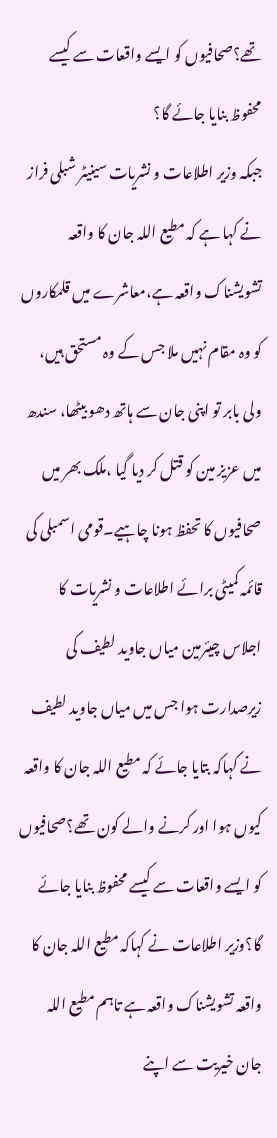تھے؟صحافیوں کو ایسے واقعات سے کیسے محفوظ بنایا جائے گا؟
جبکہ وزیر اطلاعات و نشریات سینیٹر شبلی فراز نے کہا ہے کہ مطیع اللہ جان کا واقعہ تشویشناک واقعہ ہے،معاشرے میں قلمکاروں کو وہ مقام نہیں ملا جس کے وہ مستحق ہیں، ولی بابر تو اپنی جان سے ہاتھ دھو بیٹھا، سندھ میں عزیز مین کو قتل کر دیا گیا ،ملک بھر میں صحافیوں کا تحفظ ہونا چاہیے۔قومی اسمبلی کی قائمہ کمیٹی برائے اطلاعات و نشریات کا اجلاس چیئرمین میاں جاوید لطیف کی زیرصدارت ہوا جس میں میاں جاوید لطیف نے کہاکہ بتایا جائے کہ مطیع اللہ جان کا واقعہ کیوں ہوا اور کرنے والے کون تھے؟صحافیوں کو ایسے واقعات سے کیسے محفوظ بنایا جائے گا؟وزیر اطلاعات نے کہاکہ مطیع اللہ جان کا واقعہ تشویشناک واقعہ ہے تاہم مطیع اللہ جان خیریت سے اپنے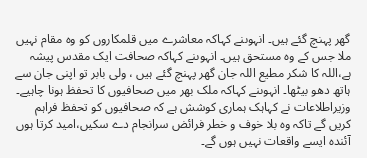گھر پہنچ گئے ہیں۔ انہوںنے کہاکہ معاشرے میں قلمکاروں کو وہ مقام نہیں ملا جس کے وہ مستحق ہیں۔ انہوںنے کہاکہ صحافت ایک مقدس پیشہ ہے،اللہ کا شکر مطیع اللہ جان گھر پہنچ گئے ہیں ، ولی بابر تو اپنی جان سے ہاتھ دھو بیٹھا۔ انہوںنے کہاکہ ملک بھر میں صحافیوں کا تحفظ ہونا چاہیے۔ وزیراطلاعات نے کہاہک ہماری کوشش ہے کہ صحافیوں کو تحفظ فراہم کریں گے تاکہ وہ بلا خوف و خطر فرائض سرانجام دے سکیں،امید کرتا ہوں آئندہ ایسے واقعات نہیں ہوں گے۔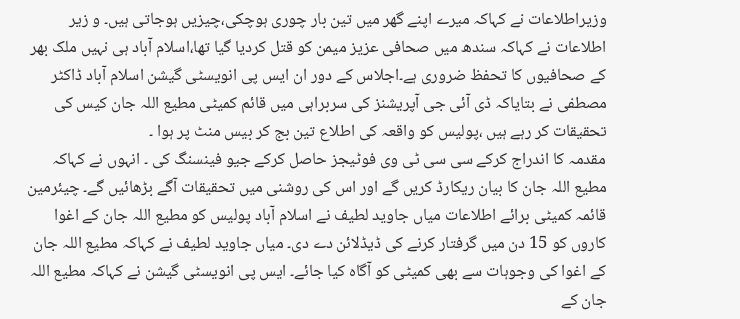وزیراطلاعات نے کہاکہ میرے اپنے گھر میں تین بار چوری ہوچکی،چیزیں ہوجاتی ہیں۔ و زیر اطلاعات نے کہاکہ سندھ میں صحافی عزیز میمن کو قتل کردیا گیا تھا،اسلام آباد ہی نہیں ملک بھر کے صحافیوں کا تحفظ ضروری ہے۔اجلاس کے دور ان ایس پی انویسٹی گیشن اسلام آباد ڈاکٹر مصطفی نے بتایاکہ ڈی آئی جی آپریشنز کی سربراہی میں قائم کمیٹی مطیع اللہ جان کیس کی تحقیقات کر رہے ہیں ،پولیس کو واقعہ کی اطلاع تین بج کر بیس منٹ پر ہوا ۔
مقدمہ کا اندراج کرکے سی سی ٹی وی فوٹیجز حاصل کرکے جیو فینسنگ کی ۔ انہوں نے کہاکہ مطیع اللہ جان کا بیان ریکارڈ کریں گے اور اس کی روشنی میں تحقیقات آگے بڑھائیں گے۔ چیئرمین قائمہ کمیٹی برائے اطلاعات میاں جاوید لطیف نے اسلام آباد پولیس کو مطیع اللہ جان کے اغوا کاروں کو 15 دن میں گرفتار کرنے کی ڈیڈلائن دے دی۔ میاں جاوید لطیف نے کہاکہ مطیع اللہ جان کے اغوا کی وجوہات سے بھی کمیٹی کو آگاہ کیا جائے۔ ایس پی انویسٹی گیشن نے کہاکہ مطیع اللہ جان کے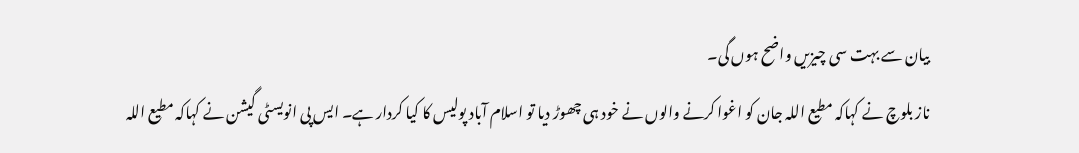بیان سے بہت سی چیزیں واضح ہوں گی۔
ناز بلوچ نے کہاکہ مطیع اللہ جان کو اغوا کرنے والوں نے خود ہی چھوڑ دیا تو اسلام آباد پولیس کا کیا کردار ہے۔ ایس پی انویسٹی گیشن نے کہاکہ مطیع اللہ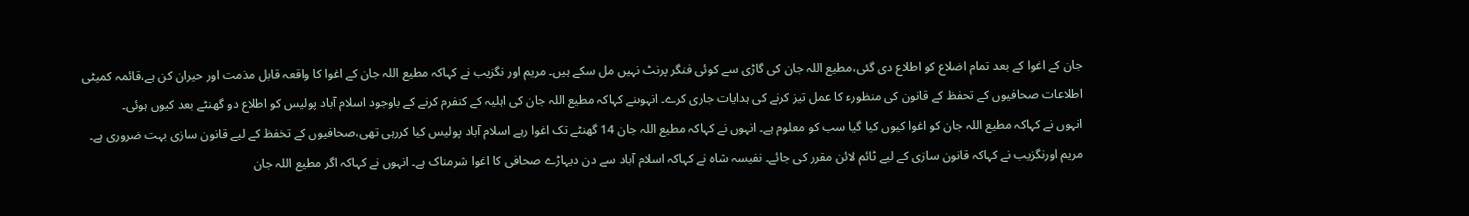جان کے اغوا کے بعد تمام اضلاع کو اطلاع دی گئی،مطیع اللہ جان کی گاڑی سے کوئی فنگر پرنٹ نہیں مل سکے ہیں۔ مریم اور نگزیب نے کہاکہ مطیع اللہ جان کے اغوا کا واقعہ قابل مذمت اور حیران کن ہے،قائمہ کمیٹی اطلاعات صحافیوں کے تحفظ کے قانون کی منظورء کا عمل تیز کرنے کی ہدایات جاری کرے۔ انہوںنے کہاکہ مطیع اللہ جان کی اہلیہ کے کنفرم کرنے کے باوجود اسلام آباد پولیس کو اطلاع دو گھنٹے بعد کیوں ہوئی۔
انہوں نے کہاکہ مطیع اللہ جان کو اغوا کیوں کیا گیا سب کو معلوم ہے۔ انہوں نے کہاکہ مطیع اللہ جان 14 گھنٹے تک اغوا رہے اسلام آباد پولیس کیا کررہی تھی،صحافیوں کے تخفظ کے لیے قانون سازی بہت ضروری ہے۔ مریم اورنگزیب نے کہاکہ قانون سازی کے لیے ٹائم لائن مقرر کی جائے۔ نفیسہ شاہ نے کہاکہ اسلام آباد سے دن دیہاڑے صحافی کا اغوا شرمناک ہے۔ انہوں نے کہاکہ اگر مطیع اللہ جان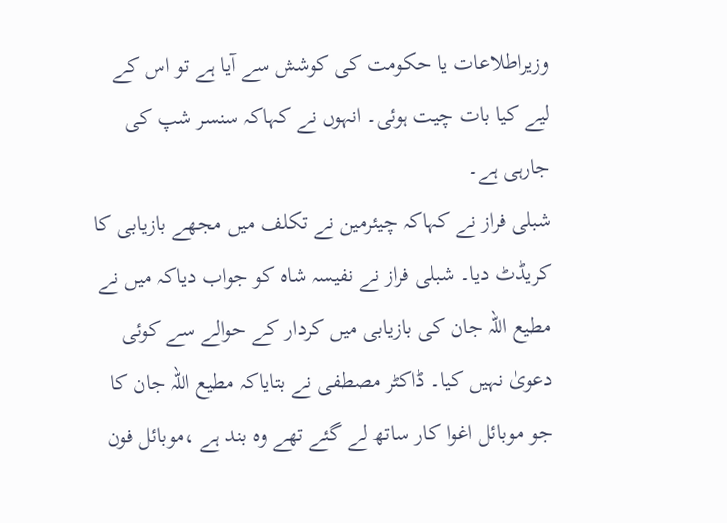وزیراطلاعات یا حکومت کی کوشش سے آیا ہے تو اس کے لیے کیا بات چیت ہوئی۔ انہوں نے کہاکہ سنسر شپ کی جارہی ہے۔
شبلی فراز نے کہاکہ چیئرمین نے تکلف میں مجھے بازیابی کا کریڈٹ دیا۔ شبلی فراز نے نفیسہ شاہ کو جواب دیاکہ میں نے مطیع اللہ جان کی بازیابی میں کردار کے حوالے سے کوئی دعویٰ نہیں کیا۔ ڈاکٹر مصطفی نے بتایاکہ مطیع اللہ جان کا جو موبائل اغوا کار ساتھ لے گئے تھے وہ بند ہے ،موبائل فون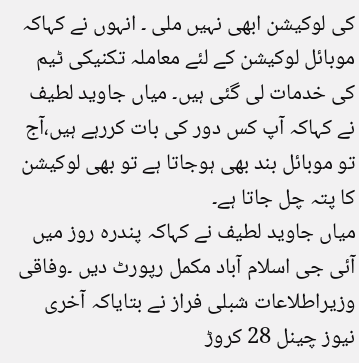کی لوکیشن ابھی نہیں ملی ۔ انہوں نے کہاکہ موبائل لوکیشن کے لئے معاملہ تکنیکی ٹیم کی خدمات لی گئی ہیں۔ میاں جاوید لطیف نے کہاکہ آپ کس دور کی بات کررہے ہیں،آج تو موبائل بند بھی ہوجاتا ہے تو بھی لوکیشن کا پتہ چل جاتا ہے۔
میاں جاوید لطیف نے کہاکہ پندرہ روز میں آئی جی اسلام آباد مکمل رپورٹ دیں ۔وفاقی وزیراطلاعات شبلی فراز نے بتایاکہ آخری نیوز چینل 28 کروڑ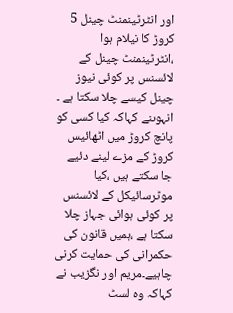اور انٹرٹینمنٹ چینل 5 کروڑ کا نیلام ہوا ،انٹرٹینمنٹ چینل کے لائسنس پر کوئی نیوز چینل کیسے چلا سکتا ہے ۔ انہوںنے کہاکہ کیا کسی کو پانچ کروڑ میں اٹھائیس کروڑ کے مزے لینے دئیے جا سکتے ہیں ،کیا موٹرسائیکل کے لائسنس پر کوئی ہوائی جہاز چلا سکتا ہے ،ہمیں قانون کی حکمرانی کی حمایت کرنی چاہیے۔مریم اور نگزیب نے کہاکہ وہ لسٹ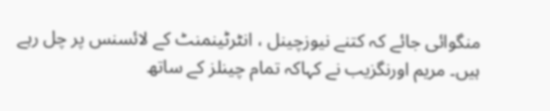منگوائی جائے کہ کتنے نیوزچینل ، انٹرٹینمنٹ کے لائسنس پر چل رہے ہیں۔ مریم اورنگزیب نے کہاکہ تمام چینلز کے ساتھ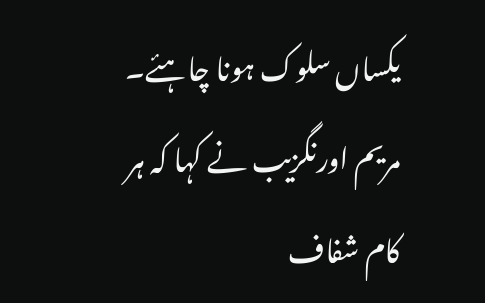یکساں سلوک ہونا چاہئے۔ مریم اورنگزیب نے کہا کہ ہر کام شفاف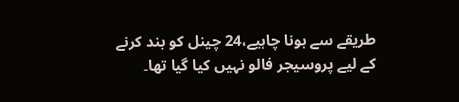طریقے سے ہونا چاہیے،24 چینل کو بند کرنے کے لیے پروسیجر فالو نہیں کیا گیا تھا۔